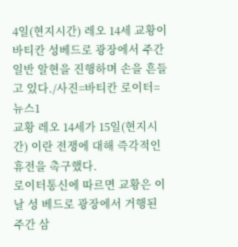4일(현지시간) 레오 14세 교황이 바티칸 성베드로 광장에서 주간 일반 알현을 진행하며 손을 흔들고 있다./사진=바티칸 로이터=뉴스1
교황 레오 14세가 15일(현지시간) 이란 전쟁에 대해 즉각적인 휴전을 촉구했다.
로이터통신에 따르면 교황은 이날 성 베드로 광장에서 거행된 주간 삼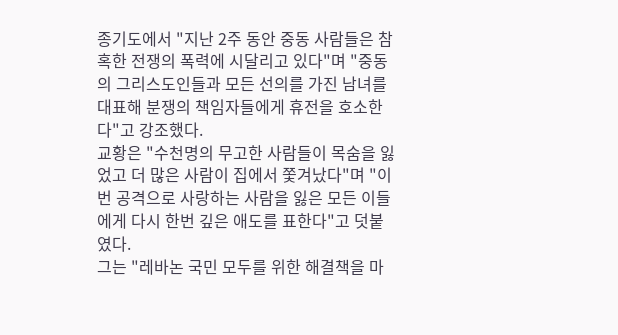종기도에서 "지난 2주 동안 중동 사람들은 참혹한 전쟁의 폭력에 시달리고 있다"며 "중동의 그리스도인들과 모든 선의를 가진 남녀를 대표해 분쟁의 책임자들에게 휴전을 호소한다"고 강조했다.
교황은 "수천명의 무고한 사람들이 목숨을 잃었고 더 많은 사람이 집에서 쫓겨났다"며 "이번 공격으로 사랑하는 사람을 잃은 모든 이들에게 다시 한번 깊은 애도를 표한다"고 덧붙였다.
그는 "레바논 국민 모두를 위한 해결책을 마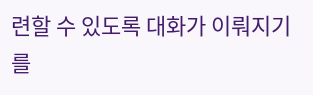련할 수 있도록 대화가 이뤄지기를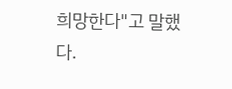희망한다"고 말했다.